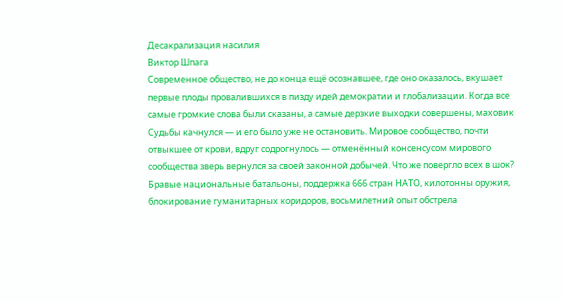Десакрализация насилия
Виктор Шпага
Современное общество, не до конца ещё осознавшее, где оно оказалось, вкушает первые плоды провалившихся в пизду идей демократии и глобализации. Когда все самые громкие слова были сказаны, а самые дерзкие выходки совершены, маховик Судьбы качнулся — и его было уже не остановить. Мировое сообщество, почти отвыкшее от крови, вдруг содрогнулось — отменённый консенсусом мирового сообщества зверь вернулся за своей законной добычей. Что же повергло всех в шок?
Бравые национальные батальоны, поддержка 666 стран НАТО, килотонны оружия, блокирование гуманитарных коридоров, восьмилетний опыт обстрела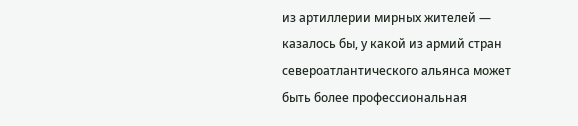из артиллерии мирных жителей — казалось бы, у какой из армий стран североатлантического альянса может быть более профессиональная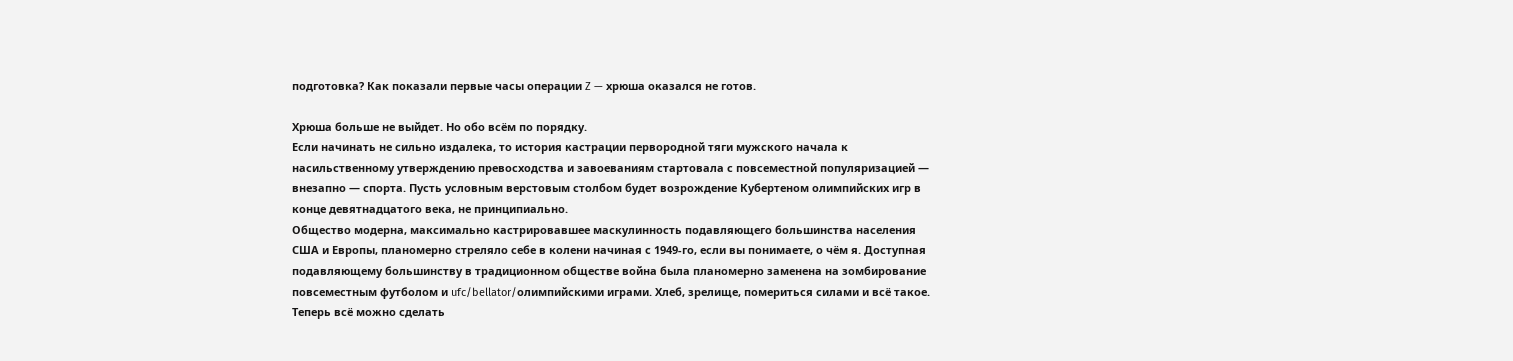подготовка? Как показали первые часы операции Z — хрюша оказался не готов.

Хрюша больше не выйдет. Но обо всём по порядку.
Если начинать не сильно издалека, то история кастрации первородной тяги мужского начала к насильственному утверждению превосходства и завоеваниям стартовала с повсеместной популяризацией — внезапно — спорта. Пусть условным верстовым столбом будет возрождение Кубертеном олимпийских игр в конце девятнадцатого века, не принципиально.
Общество модерна, максимально кастрировавшее маскулинность подавляющего большинства населения США и Европы, планомерно стреляло себе в колени начиная с 1949-го, если вы понимаете, о чём я. Доступная подавляющему большинству в традиционном обществе война была планомерно заменена на зомбирование повсеместным футболом и ufc/bellator/олимпийскими играми. Хлеб, зрелище, помериться силами и всё такое. Теперь всё можно сделать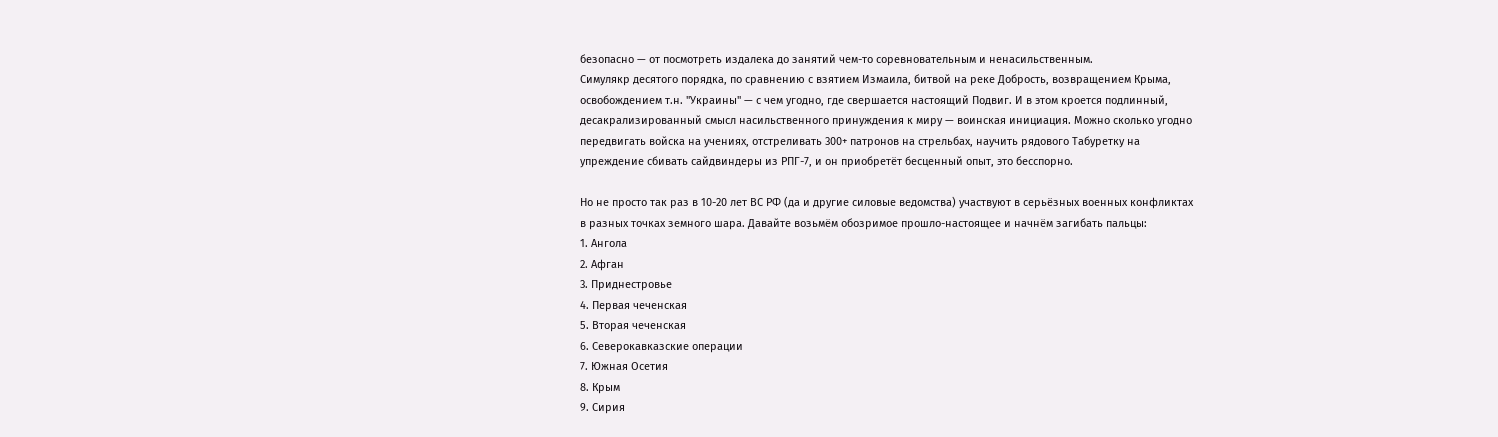безопасно — от посмотреть издалека до занятий чем-то соревновательным и ненасильственным.
Симулякр десятого порядка, по сравнению с взятием Измаила, битвой на реке Добрость, возвращением Крыма, освобождением т.н. "Украины" — с чем угодно, где свершается настоящий Подвиг. И в этом кроется подлинный, десакрализированный смысл насильственного принуждения к миру — воинская инициация. Можно сколько угодно передвигать войска на учениях, отстреливать 300+ патронов на стрельбах, научить рядового Табуретку на упреждение сбивать сайдвиндеры из РПГ-7, и он приобретёт бесценный опыт, это бесспорно.

Но не просто так раз в 10-20 лет ВС РФ (да и другие силовые ведомства) участвуют в серьёзных военных конфликтах в разных точках земного шара. Давайте возьмём обозримое прошло-настоящее и начнём загибать пальцы:
1. Ангола
2. Афган
3. Приднестровье
4. Первая чеченская
5. Вторая чеченская
6. Северокавказские операции
7. Южная Осетия
8. Крым
9. Сирия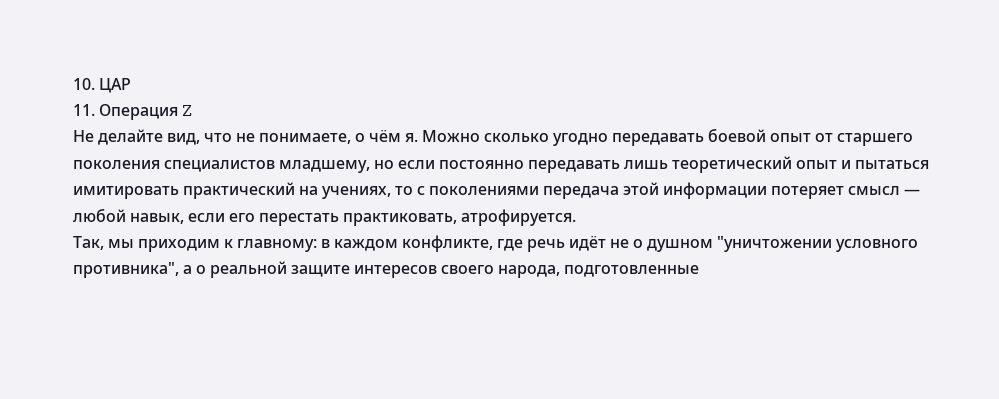10. ЦАР
11. Операция Z
Не делайте вид, что не понимаете, о чём я. Можно сколько угодно передавать боевой опыт от старшего поколения специалистов младшему, но если постоянно передавать лишь теоретический опыт и пытаться имитировать практический на учениях, то с поколениями передача этой информации потеряет смысл — любой навык, если его перестать практиковать, атрофируется.
Так, мы приходим к главному: в каждом конфликте, где речь идёт не о душном "уничтожении условного противника", а о реальной защите интересов своего народа, подготовленные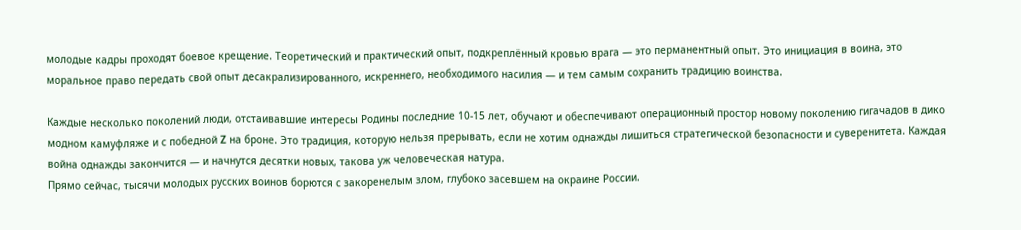молодые кадры проходят боевое крещение. Теоретический и практический опыт, подкреплённый кровью врага — это перманентный опыт. Это инициация в воина, это моральное право передать свой опыт десакрализированного, искреннего, необходимого насилия — и тем самым сохранить традицию воинства.

Каждые несколько поколений люди, отстаивавшие интересы Родины последние 10-15 лет, обучают и обеспечивают операционный простор новому поколению гигачадов в дико модном камуфляже и с победной Z на броне. Это традиция, которую нельзя прерывать, если не хотим однажды лишиться стратегической безопасности и суверенитета. Каждая война однажды закончится — и начнутся десятки новых, такова уж человеческая натура.
Прямо сейчас, тысячи молодых русских воинов борются с закоренелым злом, глубоко засевшем на окраине России.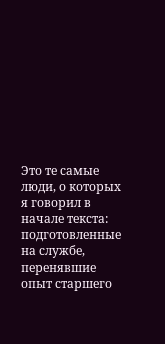Это те самые люди, о которых я говорил в начале текста: подготовленные на службе, перенявшие опыт старшего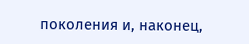поколения и, наконец,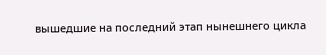вышедшие на последний этап нынешнего цикла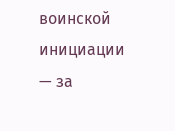воинской инициации — за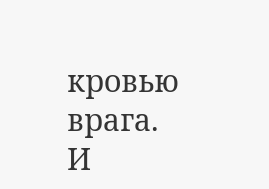кровью врага.
И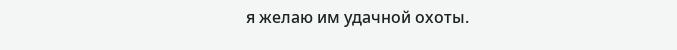я желаю им удачной охоты.